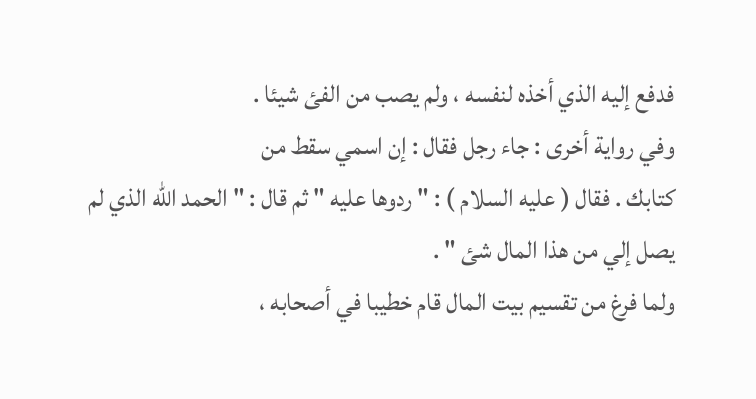فدفع إليه الذي أخذه لنفسه ، ولم يصب من الفئ شيئا .
وفي رواية أخرى : جاء رجل فقال : إن اسمي سقط من
كتابك . فقال ( عليه السلام ) : " ردوها عليه " ثم قال : " الحمد الله الذي لم
يصل إلي من هذا المال شئ " .
ولما فرغ من تقسيم بيت المال قام خطيبا في أصحابه ،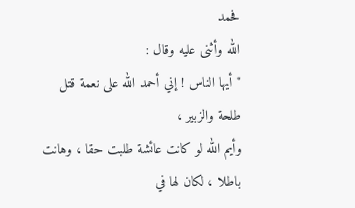فحمد
الله وأثنى عليه وقال :
" أيها الناس ! إني أحمد الله على نعمة قتل طلحة والزبير ،
وأيم الله لو كانت عائشة طلبت حقا ، وهانت باطلا ، لكان لها في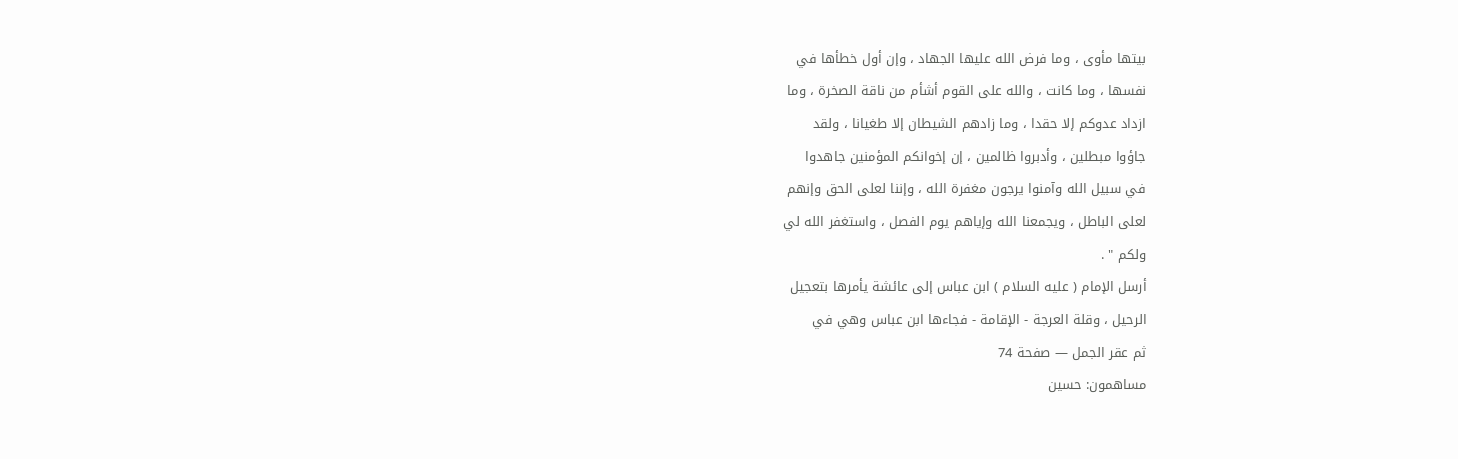بيتها مأوى ، وما فرض الله عليها الجهاد ، وإن أول خطأها في
نفسها ، وما كانت ، والله على القوم أشأم من ناقة الصخرة ، وما
ازداد عدوكم إلا حقدا ، وما زادهم الشيطان إلا طغيانا ، ولقد
جاؤوا مبطلين ، وأدبروا ظالمين ، إن إخوانكم المؤمنين جاهدوا
في سبيل الله وآمنوا يرجون مغفرة الله ، وإننا لعلى الحق وإنهم
لعلى الباطل ، ويجمعنا الله وإياهم يوم الفصل ، واستغفر الله لي
ولكم " .
أرسل الإمام ( عليه السلام ) ابن عباس إلى عائشة يأمرها بتعجيل
الرحيل ، وقلة العرجة - الإقامة - فجاءها ابن عباس وهي في
ثم عقر الجمل — صفحة 74
مساهمون: حسين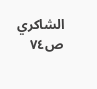الشاكري
ص٧٤